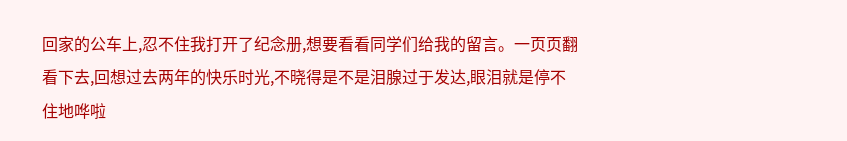回家的公车上,忍不住我打开了纪念册,想要看看同学们给我的留言。一页页翻看下去,回想过去两年的快乐时光,不晓得是不是泪腺过于发达,眼泪就是停不住地哗啦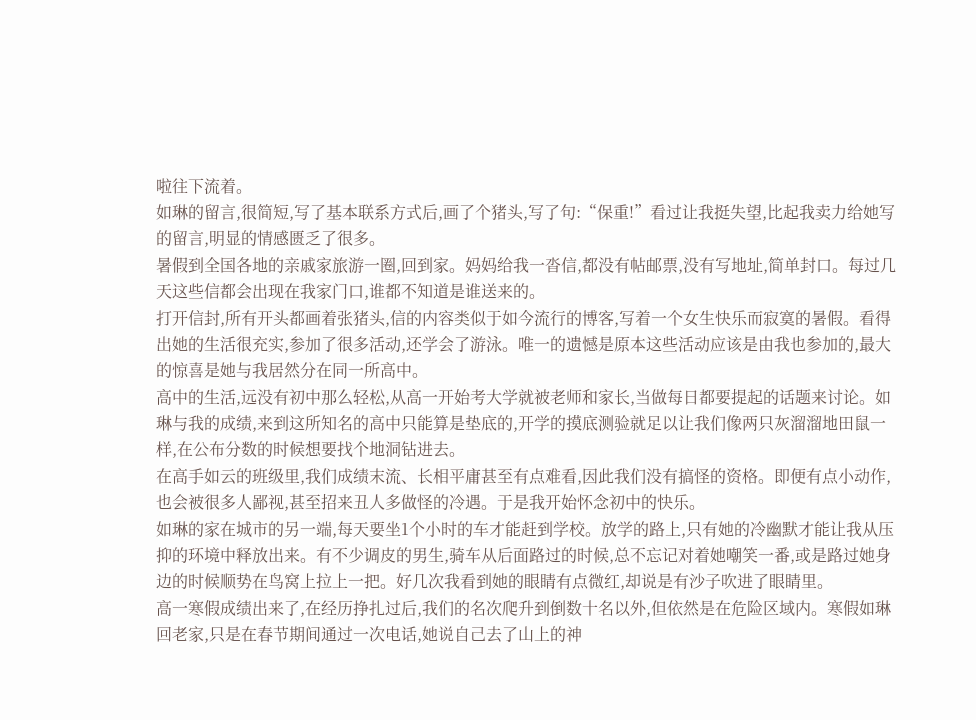啦往下流着。
如琳的留言,很简短,写了基本联系方式后,画了个猪头,写了句:“保重!”看过让我挺失望,比起我卖力给她写的留言,明显的情感匮乏了很多。
暑假到全国各地的亲戚家旅游一圈,回到家。妈妈给我一沓信,都没有帖邮票,没有写地址,简单封口。每过几天这些信都会出现在我家门口,谁都不知道是谁送来的。
打开信封,所有开头都画着张猪头,信的内容类似于如今流行的博客,写着一个女生快乐而寂寞的暑假。看得出她的生活很充实,参加了很多活动,还学会了游泳。唯一的遗憾是原本这些活动应该是由我也参加的,最大的惊喜是她与我居然分在同一所高中。
高中的生活,远没有初中那么轻松,从高一开始考大学就被老师和家长,当做每日都要提起的话题来讨论。如琳与我的成绩,来到这所知名的高中只能算是垫底的,开学的摸底测验就足以让我们像两只灰溜溜地田鼠一样,在公布分数的时候想要找个地洞钻进去。
在高手如云的班级里,我们成绩末流、长相平庸甚至有点难看,因此我们没有搞怪的资格。即便有点小动作,也会被很多人鄙视,甚至招来丑人多做怪的冷遇。于是我开始怀念初中的快乐。
如琳的家在城市的另一端,每天要坐1个小时的车才能赶到学校。放学的路上,只有她的冷幽默才能让我从压抑的环境中释放出来。有不少调皮的男生,骑车从后面路过的时候,总不忘记对着她嘲笑一番,或是路过她身边的时候顺势在鸟窝上拉上一把。好几次我看到她的眼睛有点微红,却说是有沙子吹进了眼睛里。
高一寒假成绩出来了,在经历挣扎过后,我们的名次爬升到倒数十名以外,但依然是在危险区域内。寒假如琳回老家,只是在春节期间通过一次电话,她说自己去了山上的神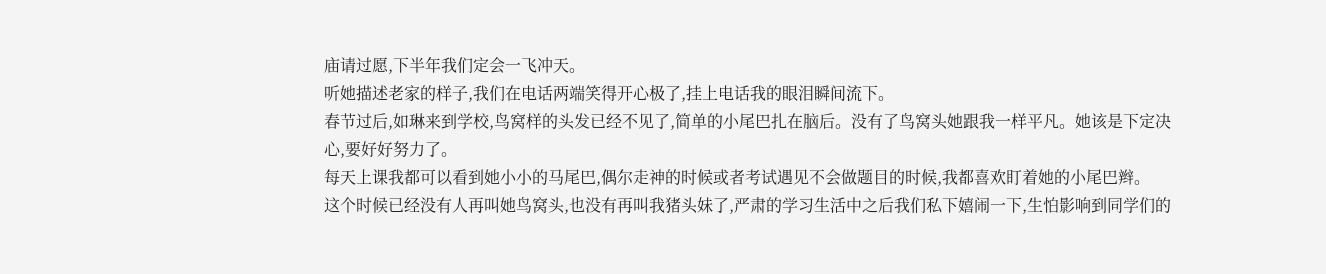庙请过愿,下半年我们定会一飞冲天。
听她描述老家的样子,我们在电话两端笑得开心极了,挂上电话我的眼泪瞬间流下。
春节过后,如琳来到学校,鸟窝样的头发已经不见了,简单的小尾巴扎在脑后。没有了鸟窝头她跟我一样平凡。她该是下定决心,要好好努力了。
每天上课我都可以看到她小小的马尾巴,偶尔走神的时候或者考试遇见不会做题目的时候,我都喜欢盯着她的小尾巴辫。
这个时候已经没有人再叫她鸟窝头,也没有再叫我猪头妹了,严肃的学习生活中之后我们私下嬉闹一下,生怕影响到同学们的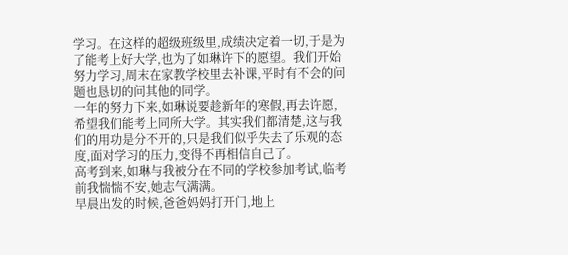学习。在这样的超级班级里,成绩决定着一切,于是为了能考上好大学,也为了如琳许下的愿望。我们开始努力学习,周末在家教学校里去补课,平时有不会的问题也恳切的问其他的同学。
一年的努力下来,如琳说要趁新年的寒假,再去许愿,希望我们能考上同所大学。其实我们都清楚,这与我们的用功是分不开的,只是我们似乎失去了乐观的态度,面对学习的压力,变得不再相信自己了。
高考到来,如琳与我被分在不同的学校参加考试,临考前我惴惴不安,她志气满满。
早晨出发的时候,爸爸妈妈打开门,地上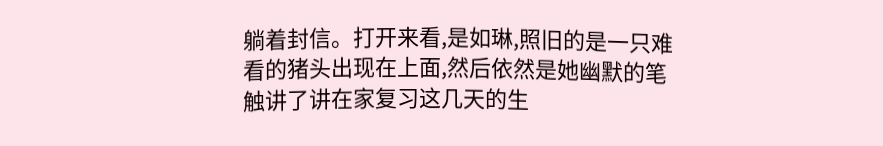躺着封信。打开来看,是如琳,照旧的是一只难看的猪头出现在上面,然后依然是她幽默的笔触讲了讲在家复习这几天的生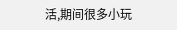活,期间很多小玩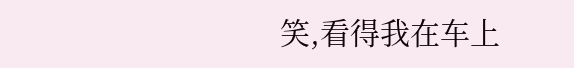笑,看得我在车上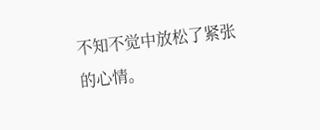不知不觉中放松了紧张的心情。